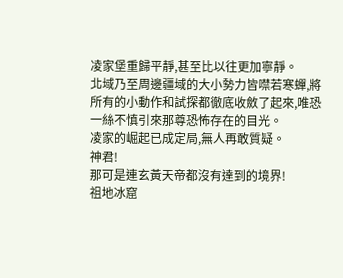凌家堡重歸平靜,甚至比以往更加寧靜。
北域乃至周邊疆域的大小勢力皆噤若寒蟬,將所有的小動作和試探都徹底收斂了起來,唯恐一絲不慎引來那尊恐怖存在的目光。
凌家的崛起已成定局,無人再敢質疑。
神君!
那可是連玄黃天帝都沒有達到的境界!
祖地冰窟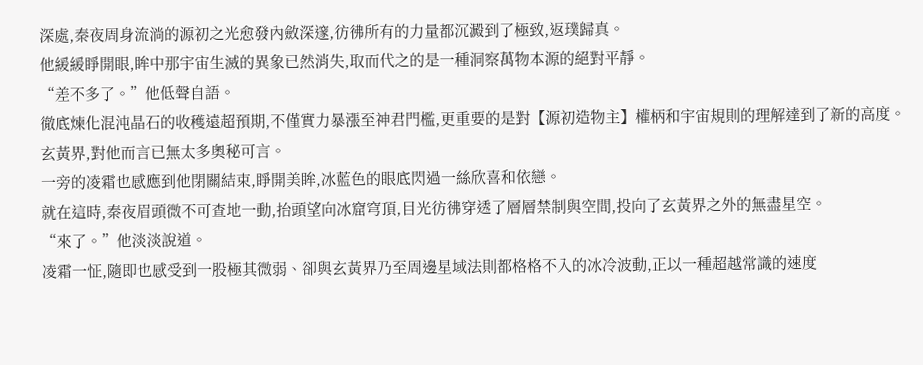深處,秦夜周身流淌的源初之光愈發內斂深邃,彷彿所有的力量都沉澱到了極致,返璞歸真。
他緩緩睜開眼,眸中那宇宙生滅的異象已然消失,取而代之的是一種洞察萬物本源的絕對平靜。
“差不多了。”他低聲自語。
徹底煉化混沌晶石的收穫遠超預期,不僅實力暴漲至神君門檻,更重要的是對【源初造物主】權柄和宇宙規則的理解達到了新的高度。
玄黃界,對他而言已無太多奧秘可言。
一旁的凌霜也感應到他閉關結束,睜開美眸,冰藍色的眼底閃過一絲欣喜和依戀。
就在這時,秦夜眉頭微不可查地一動,抬頭望向冰窟穹頂,目光彷彿穿透了層層禁制與空間,投向了玄黃界之外的無盡星空。
“來了。”他淡淡說道。
凌霜一怔,隨即也感受到一股極其微弱、卻與玄黃界乃至周邊星域法則都格格不入的冰冷波動,正以一種超越常識的速度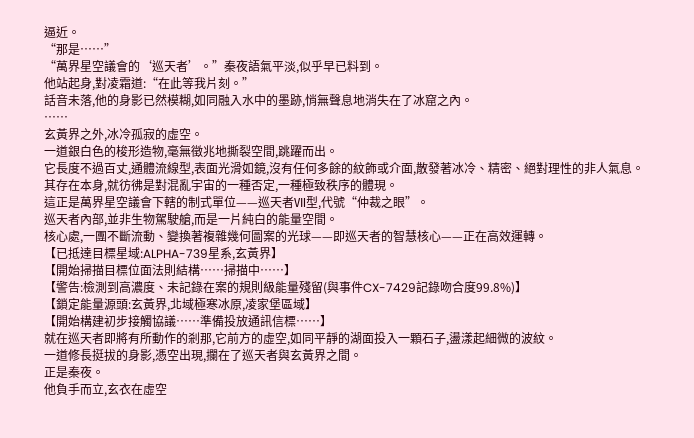逼近。
“那是……”
“萬界星空議會的‘巡天者’。”秦夜語氣平淡,似乎早已料到。
他站起身,對凌霜道:“在此等我片刻。”
話音未落,他的身影已然模糊,如同融入水中的墨跡,悄無聲息地消失在了冰窟之內。
……
玄黃界之外,冰冷孤寂的虛空。
一道銀白色的梭形造物,毫無徵兆地撕裂空間,跳躍而出。
它長度不過百丈,通體流線型,表面光滑如鏡,沒有任何多餘的紋飾或介面,散發著冰冷、精密、絕對理性的非人氣息。
其存在本身,就彷彿是對混亂宇宙的一種否定,一種極致秩序的體現。
這正是萬界星空議會下轄的制式單位——巡天者Ⅶ型,代號“仲裁之眼”。
巡天者內部,並非生物駕駛艙,而是一片純白的能量空間。
核心處,一團不斷流動、變換著複雜幾何圖案的光球——即巡天者的智慧核心——正在高效運轉。
【已抵達目標星域:ALPHA-739星系,玄黃界】
【開始掃描目標位面法則結構……掃描中……】
【警告:檢測到高濃度、未記錄在案的規則級能量殘留(與事件CX-7429記錄吻合度99.8%)】
【鎖定能量源頭:玄黃界,北域極寒冰原,凌家堡區域】
【開始構建初步接觸協議……準備投放通訊信標……】
就在巡天者即將有所動作的剎那,它前方的虛空,如同平靜的湖面投入一顆石子,盪漾起細微的波紋。
一道修長挺拔的身影,憑空出現,攔在了巡天者與玄黃界之間。
正是秦夜。
他負手而立,玄衣在虛空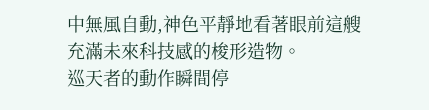中無風自動,神色平靜地看著眼前這艘充滿未來科技感的梭形造物。
巡天者的動作瞬間停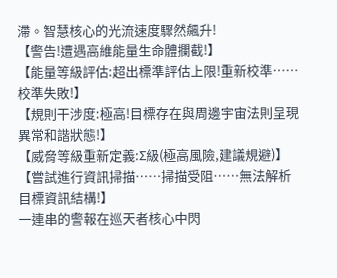滯。智慧核心的光流速度驟然飆升!
【警告!遭遇高維能量生命體攔截!】
【能量等級評估:超出標準評估上限!重新校準……校準失敗!】
【規則干涉度:極高!目標存在與周邊宇宙法則呈現異常和諧狀態!】
【威脅等級重新定義:Σ級(極高風險,建議規避)】
【嘗試進行資訊掃描……掃描受阻……無法解析目標資訊結構!】
一連串的警報在巡天者核心中閃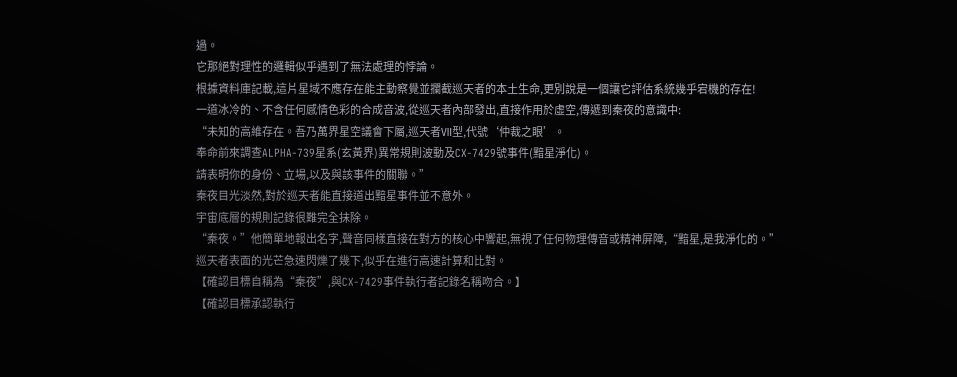過。
它那絕對理性的邏輯似乎遇到了無法處理的悖論。
根據資料庫記載,這片星域不應存在能主動察覺並攔截巡天者的本土生命,更別說是一個讓它評估系統幾乎宕機的存在!
一道冰冷的、不含任何感情色彩的合成音波,從巡天者內部發出,直接作用於虛空,傳遞到秦夜的意識中:
“未知的高維存在。吾乃萬界星空議會下屬,巡天者Ⅶ型,代號‘仲裁之眼’。
奉命前來調查ALPHA-739星系(玄黃界)異常規則波動及CX-7429號事件(黯星淨化)。
請表明你的身份、立場,以及與該事件的關聯。”
秦夜目光淡然,對於巡天者能直接道出黯星事件並不意外。
宇宙底層的規則記錄很難完全抹除。
“秦夜。”他簡單地報出名字,聲音同樣直接在對方的核心中響起,無視了任何物理傳音或精神屏障,“黯星,是我淨化的。”
巡天者表面的光芒急速閃爍了幾下,似乎在進行高速計算和比對。
【確認目標自稱為“秦夜”,與CX-7429事件執行者記錄名稱吻合。】
【確認目標承認執行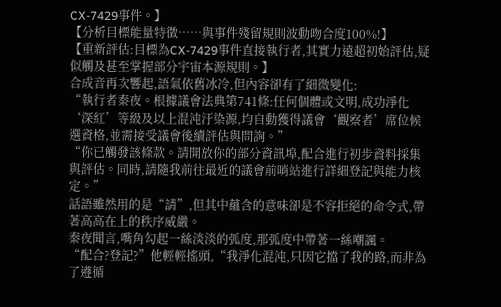CX-7429事件。】
【分析目標能量特徵……與事件殘留規則波動吻合度100%!】
【重新評估:目標為CX-7429事件直接執行者,其實力遠超初始評估,疑似觸及甚至掌握部分宇宙本源規則。】
合成音再次響起,語氣依舊冰冷,但內容卻有了細微變化:
“執行者秦夜。根據議會法典第741條:任何個體或文明,成功淨化‘深紅’等級及以上混沌汙染源,均自動獲得議會‘觀察者’席位候選資格,並需接受議會後續評估與問詢。”
“你已觸發該條款。請開放你的部分資訊埠,配合進行初步資料採集與評估。同時,請隨我前往最近的議會前哨站進行詳細登記與能力核定。”
話語雖然用的是“請”,但其中蘊含的意味卻是不容拒絕的命令式,帶著高高在上的秩序威嚴。
秦夜聞言,嘴角勾起一絲淡淡的弧度,那弧度中帶著一絲嘲諷。
“配合?登記?”他輕輕搖頭,“我淨化混沌,只因它擋了我的路,而非為了遵循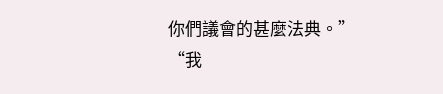你們議會的甚麼法典。”
“我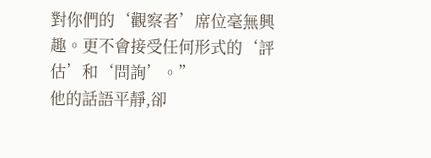對你們的‘觀察者’席位毫無興趣。更不會接受任何形式的‘評估’和‘問詢’。”
他的話語平靜,卻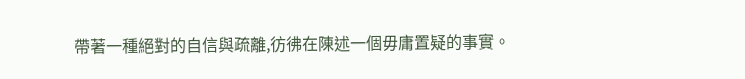帶著一種絕對的自信與疏離,彷彿在陳述一個毋庸置疑的事實。